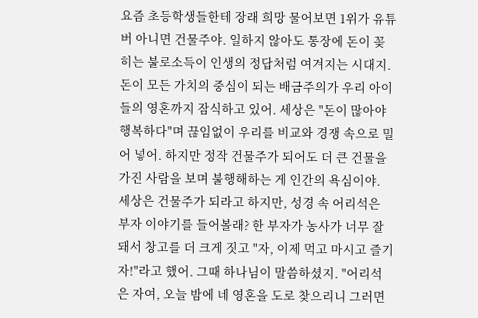요즘 초등학생들한테 장래 희망 물어보면 1위가 유튜버 아니면 건물주야. 일하지 않아도 통장에 돈이 꽂히는 불로소득이 인생의 정답처럼 여겨지는 시대지. 돈이 모든 가치의 중심이 되는 배금주의가 우리 아이들의 영혼까지 잠식하고 있어. 세상은 "돈이 많아야 행복하다"며 끊임없이 우리를 비교와 경쟁 속으로 밀어 넣어. 하지만 정작 건물주가 되어도 더 큰 건물을 가진 사람을 보며 불행해하는 게 인간의 욕심이야.
세상은 건물주가 되라고 하지만, 성경 속 어리석은 부자 이야기를 들어볼래? 한 부자가 농사가 너무 잘 돼서 창고를 더 크게 짓고 "자, 이제 먹고 마시고 즐기자!"라고 했어. 그때 하나님이 말씀하셨지. "어리석은 자여, 오늘 밤에 네 영혼을 도로 찾으리니 그러면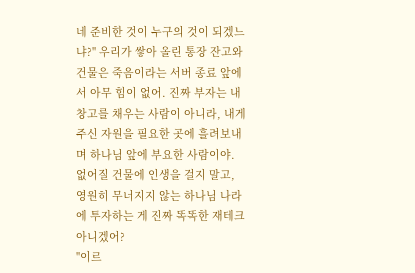네 준비한 것이 누구의 것이 되겠느냐?" 우리가 쌓아 올린 통장 잔고와 건물은 죽음이라는 서버 종료 앞에서 아무 힘이 없어. 진짜 부자는 내 창고를 채우는 사람이 아니라, 내게 주신 자원을 필요한 곳에 흘려보내며 하나님 앞에 부요한 사람이야. 없어질 건물에 인생을 걸지 말고, 영원히 무너지지 않는 하나님 나라에 투자하는 게 진짜 똑똑한 재테크 아니겠어?
"이르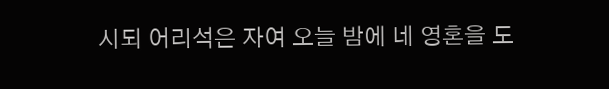시되 어리석은 자여 오늘 밤에 네 영혼을 도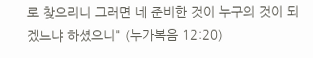로 찾으리니 그러면 네 준비한 것이 누구의 것이 되겠느냐 하셨으니" (누가복음 12:20)